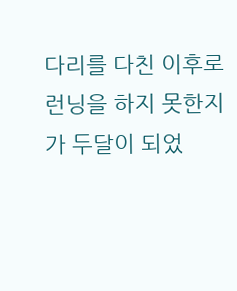다리를 다친 이후로
런닝을 하지 못한지가 두달이 되었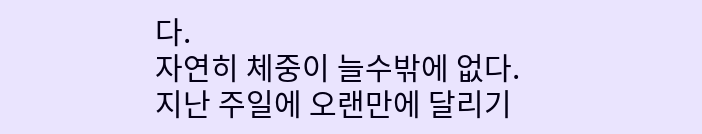다.
자연히 체중이 늘수밖에 없다.
지난 주일에 오랜만에 달리기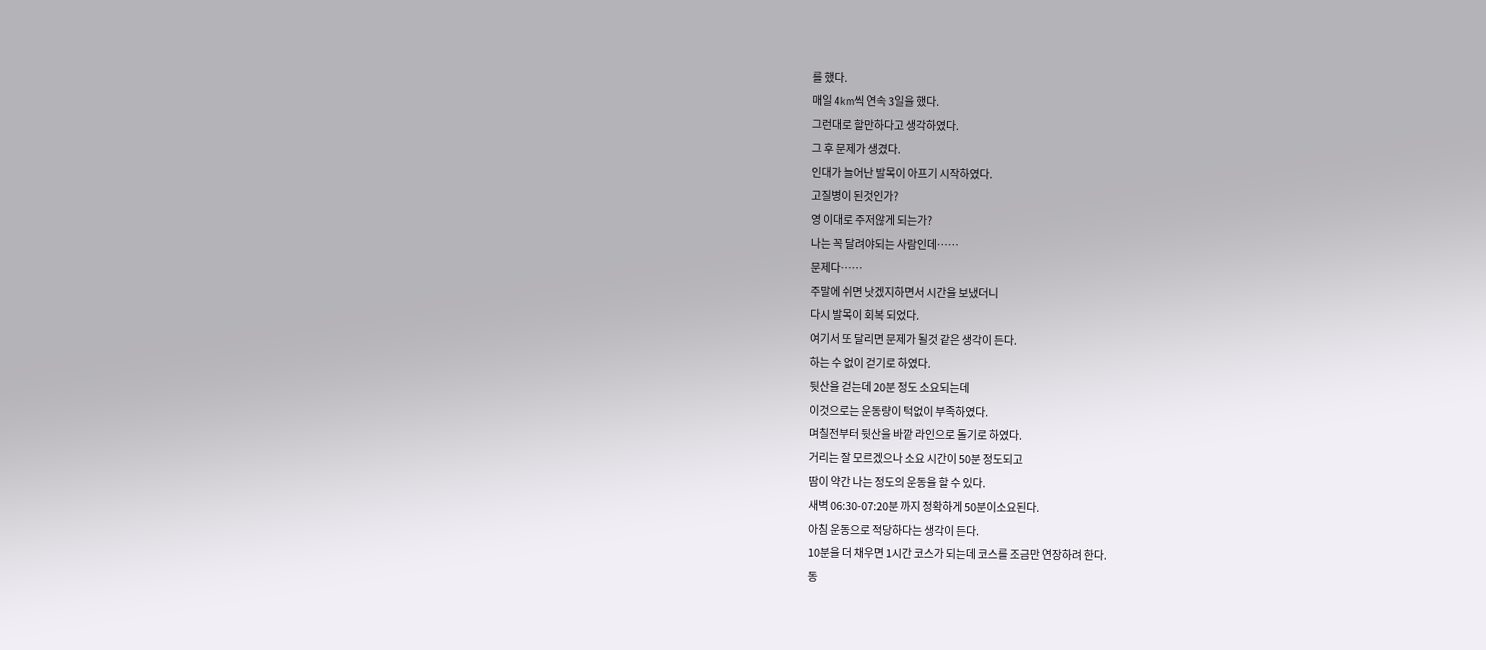를 했다.
매일 4km씩 연속 3일을 했다.
그런대로 할만하다고 생각하였다.
그 후 문제가 생겼다.
인대가 늘어난 발목이 아프기 시작하였다.
고질병이 된것인가?
영 이대로 주저않게 되는가?
나는 꼭 달려야되는 사람인데……
문제다……
주말에 쉬면 낫겠지하면서 시간을 보냈더니
다시 발목이 회복 되었다.
여기서 또 달리면 문제가 될것 같은 생각이 든다.
하는 수 없이 걷기로 하였다.
뒷산을 걷는데 20분 정도 소요되는데
이것으로는 운동량이 턱없이 부족하였다.
며칠전부터 뒷산을 바깥 라인으로 돌기로 하였다.
거리는 잘 모르겠으나 소요 시간이 50분 정도되고
땀이 약간 나는 정도의 운동을 할 수 있다.
새벽 06:30-07:20분 까지 정확하게 50분이소요된다.
아침 운동으로 적당하다는 생각이 든다.
10분을 더 채우면 1시간 코스가 되는데 코스를 조금만 연장하려 한다.
동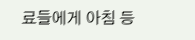료들에게 아침 등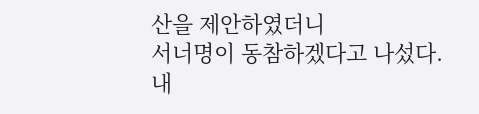산을 제안하였더니
서너명이 동참하겠다고 나섰다.
내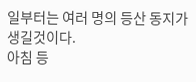일부터는 여러 명의 등산 동지가 생길것이다.
아침 등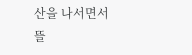산을 나서면서 뜰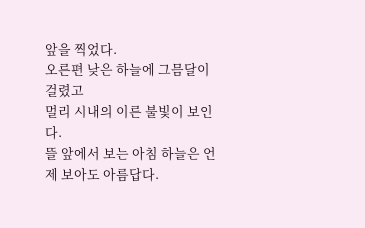앞을 찍었다.
오른편 낮은 하늘에 그믐달이 걸렸고
멀리 시내의 이른 불빛이 보인다.
뜰 앞에서 보는 아침 하늘은 언제 보아도 아름답다.